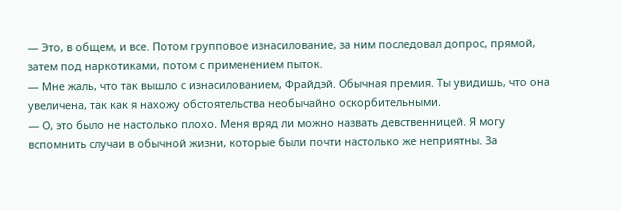— Это, в общем, и все. Потом групповое изнасилование, за ним последовал допрос, прямой, затем под наркотиками, потом с применением пыток.
— Мне жаль, что так вышло с изнасилованием, Фрайдэй. Обычная премия. Ты увидишь, что она увеличена, так как я нахожу обстоятельства необычайно оскорбительными.
— О, это было не настолько плохо. Меня вряд ли можно назвать девственницей. Я могу вспомнить случаи в обычной жизни, которые были почти настолько же неприятны. За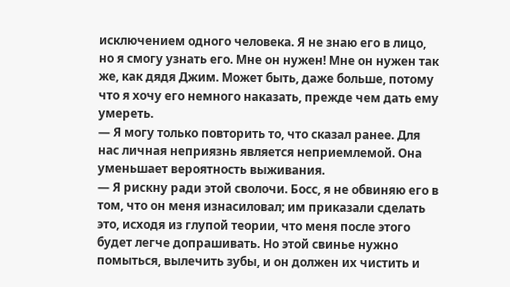исключением одного человека. Я не знаю его в лицо, но я смогу узнать его. Мне он нужен! Мне он нужен так же, как дядя Джим. Может быть, даже больше, потому что я хочу его немного наказать, прежде чем дать ему умереть.
— Я могу только повторить то, что сказал ранее. Для нас личная неприязнь является неприемлемой. Она уменьшает вероятность выживания.
— Я рискну ради этой сволочи. Босс, я не обвиняю его в том, что он меня изнасиловал; им приказали сделать это, исходя из глупой теории, что меня после этого будет легче допрашивать. Но этой свинье нужно помыться, вылечить зубы, и он должен их чистить и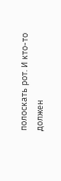полоскать рот. И кто-то должен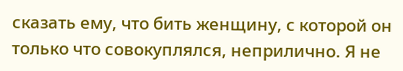сказать ему, что бить женщину, с которой он только что совокуплялся, неприлично. Я не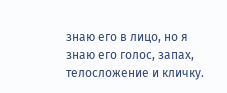знаю его в лицо, но я знаю его голос, запах, телосложение и кличку.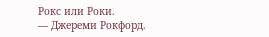Рокс или Роки.
— Джереми Рокфорд.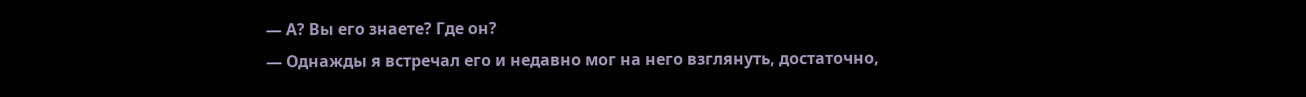— А? Вы его знаете? Где он?
— Однажды я встречал его и недавно мог на него взглянуть, достаточно,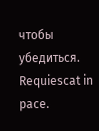чтобы убедиться. Requiescat in pace.